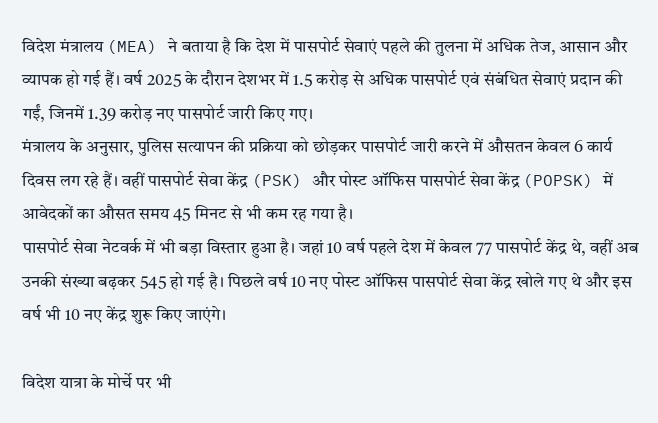विदेश मंत्रालय (MEA) ने बताया है कि देश में पासपोर्ट सेवाएं पहले की तुलना में अधिक तेज, आसान और व्यापक हो गई हैं। वर्ष 2025 के दौरान देशभर में 1.5 करोड़ से अधिक पासपोर्ट एवं संबंधित सेवाएं प्रदान की गईं, जिनमें 1.39 करोड़ नए पासपोर्ट जारी किए गए।
मंत्रालय के अनुसार, पुलिस सत्यापन की प्रक्रिया को छोड़कर पासपोर्ट जारी करने में औसतन केवल 6 कार्य दिवस लग रहे हैं। वहीं पासपोर्ट सेवा केंद्र (PSK) और पोस्ट ऑफिस पासपोर्ट सेवा केंद्र (POPSK) में आवेदकों का औसत समय 45 मिनट से भी कम रह गया है।
पासपोर्ट सेवा नेटवर्क में भी बड़ा विस्तार हुआ है। जहां 10 वर्ष पहले देश में केवल 77 पासपोर्ट केंद्र थे, वहीं अब उनकी संख्या बढ़कर 545 हो गई है। पिछले वर्ष 10 नए पोस्ट ऑफिस पासपोर्ट सेवा केंद्र खोले गए थे और इस वर्ष भी 10 नए केंद्र शुरू किए जाएंगे।

विदेश यात्रा के मोर्चे पर भी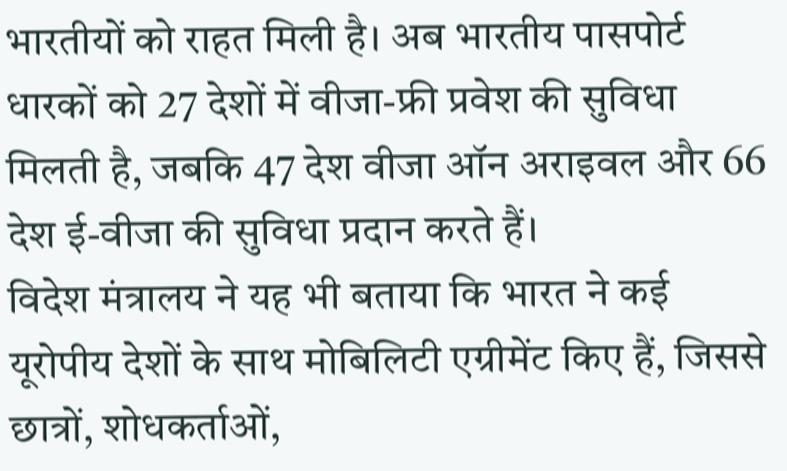भारतीयों को राहत मिली है। अब भारतीय पासपोर्ट धारकों को 27 देशों में वीजा-फ्री प्रवेश की सुविधा मिलती है, जबकि 47 देश वीजा ऑन अराइवल और 66 देश ई-वीजा की सुविधा प्रदान करते हैं।
विदेश मंत्रालय ने यह भी बताया कि भारत ने कई यूरोपीय देशों के साथ मोबिलिटी एग्रीमेंट किए हैं, जिससे छात्रों, शोधकर्ताओं,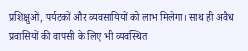प्रशिक्षुओं, पर्यटकों और व्यवसायियों को लाभ मिलेगा। साथ ही अवैध प्रवासियों की वापसी के लिए भी व्यवस्थित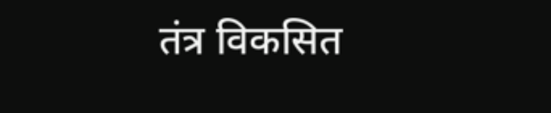तंत्र विकसित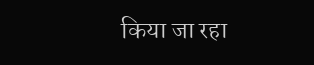किया जा रहा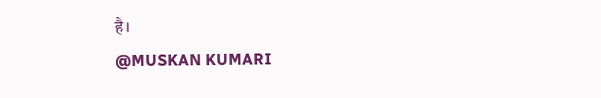है।
@MUSKAN KUMARI